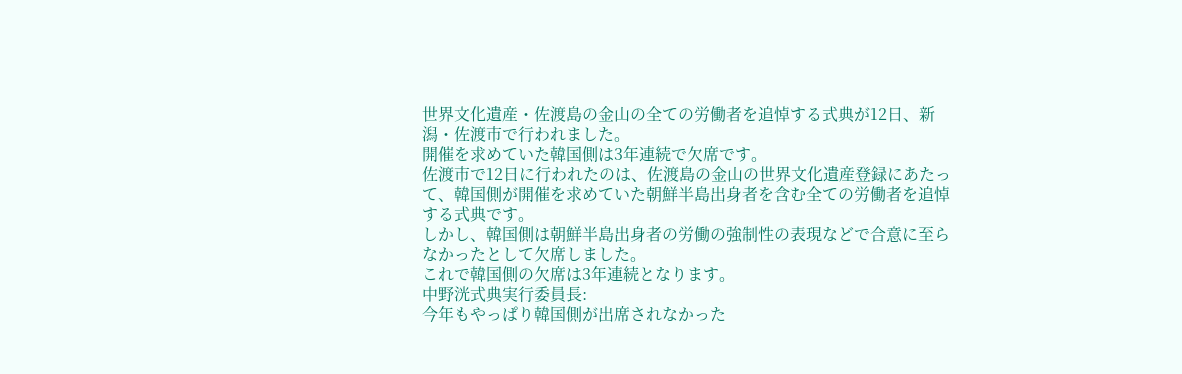世界文化遺産・佐渡島の金山の全ての労働者を追悼する式典が12日、新潟・佐渡市で行われました。
開催を求めていた韓国側は3年連続で欠席です。
佐渡市で12日に行われたのは、佐渡島の金山の世界文化遺産登録にあたって、韓国側が開催を求めていた朝鮮半島出身者を含む全ての労働者を追悼する式典です。
しかし、韓国側は朝鮮半島出身者の労働の強制性の表現などで合意に至らなかったとして欠席しました。
これで韓国側の欠席は3年連続となります。
中野洸式典実行委員長:
今年もやっぱり韓国側が出席されなかった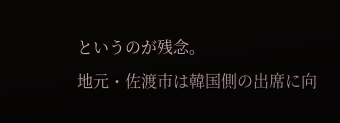というのが残念。
地元・佐渡市は韓国側の出席に向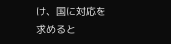け、国に対応を求めると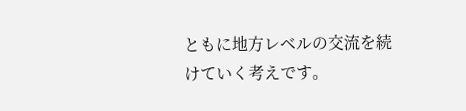ともに地方レベルの交流を続けていく考えです。